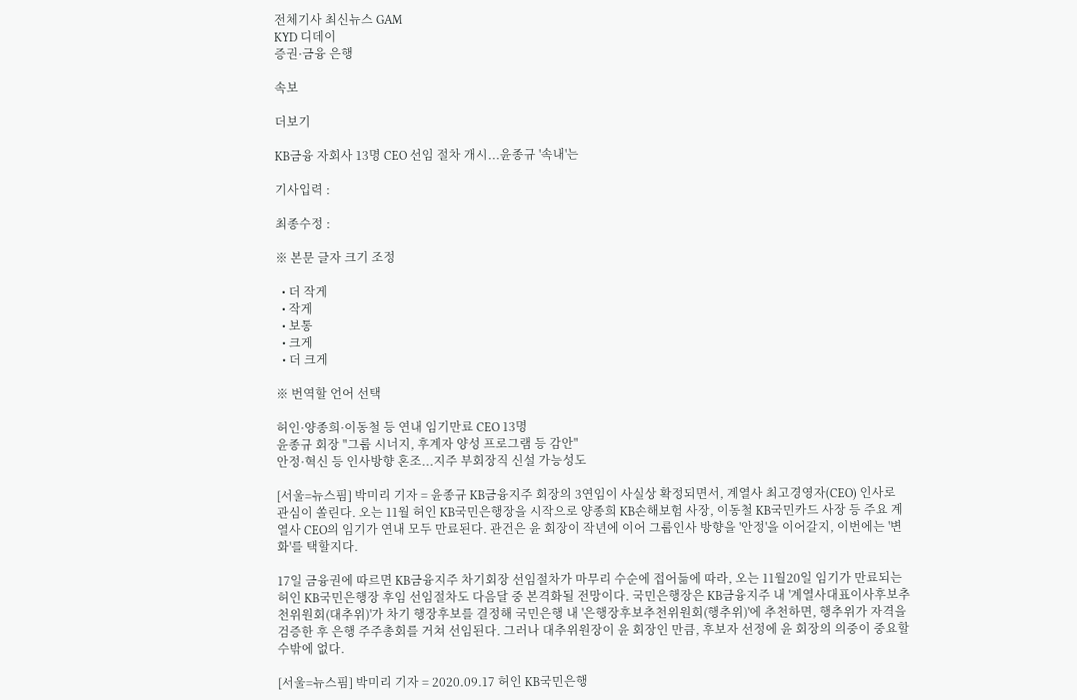전체기사 최신뉴스 GAM
KYD 디데이
증권·금융 은행

속보

더보기

KB금융 자회사 13명 CEO 선임 절차 개시...윤종규 '속내'는

기사입력 :

최종수정 :

※ 본문 글자 크기 조정

  • 더 작게
  • 작게
  • 보통
  • 크게
  • 더 크게

※ 번역할 언어 선택

허인·양종희·이동철 등 연내 임기만료 CEO 13명
윤종규 회장 "그룹 시너지, 후계자 양성 프로그램 등 감안"
안정·혁신 등 인사방향 혼조...지주 부회장직 신설 가능성도

[서울=뉴스핌] 박미리 기자 = 윤종규 KB금융지주 회장의 3연임이 사실상 확정되면서, 계열사 최고경영자(CEO) 인사로 관심이 쏠린다. 오는 11월 허인 KB국민은행장을 시작으로 양종희 KB손해보험 사장, 이동철 KB국민카드 사장 등 주요 계열사 CEO의 임기가 연내 모두 만료된다. 관건은 윤 회장이 작년에 이어 그룹인사 방향을 '안정'을 이어갈지, 이번에는 '변화'를 택할지다.

17일 금융권에 따르면 KB금융지주 차기회장 선임절차가 마무리 수순에 접어듦에 따라, 오는 11월20일 임기가 만료되는 허인 KB국민은행장 후임 선임절차도 다음달 중 본격화될 전망이다. 국민은행장은 KB금융지주 내 '계열사대표이사후보추천위원회(대추위)'가 차기 행장후보를 결정해 국민은행 내 '은행장후보추천위원회(행추위)'에 추천하면, 행추위가 자격을 검증한 후 은행 주주총회를 거쳐 선임된다. 그러나 대추위원장이 윤 회장인 만큼, 후보자 선정에 윤 회장의 의중이 중요할 수밖에 없다.

[서울=뉴스핌] 박미리 기자 = 2020.09.17 허인 KB국민은행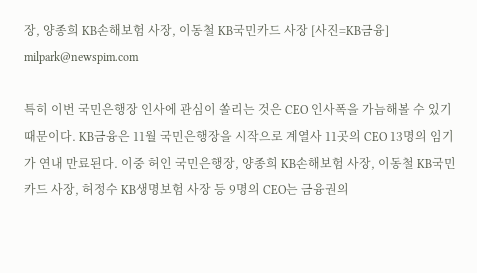장, 양종희 KB손해보험 사장, 이동철 KB국민카드 사장 [사진=KB금융] milpark@newspim.com

특히 이번 국민은행장 인사에 관심이 쏠리는 것은 CEO 인사폭을 가늠해볼 수 있기 때문이다. KB금융은 11월 국민은행장을 시작으로 계열사 11곳의 CEO 13명의 임기가 연내 만료된다. 이중 허인 국민은행장, 양종희 KB손해보험 사장, 이동철 KB국민카드 사장, 허정수 KB생명보험 사장 등 9명의 CEO는 금융권의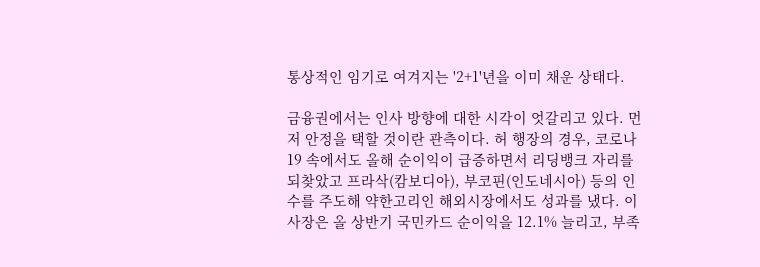통상적인 임기로 여겨지는 '2+1'년을 이미 채운 상태다.

금융권에서는 인사 방향에 대한 시각이 엇갈리고 있다. 먼저 안정을 택할 것이란 관측이다. 허 행장의 경우, 코로나19 속에서도 올해 순이익이 급증하면서 리딩뱅크 자리를 되찾았고 프라삭(캄보디아), 부코핀(인도네시아) 등의 인수를 주도해 약한고리인 해외시장에서도 성과를 냈다. 이 사장은 올 상반기 국민카드 순이익을 12.1% 늘리고, 부족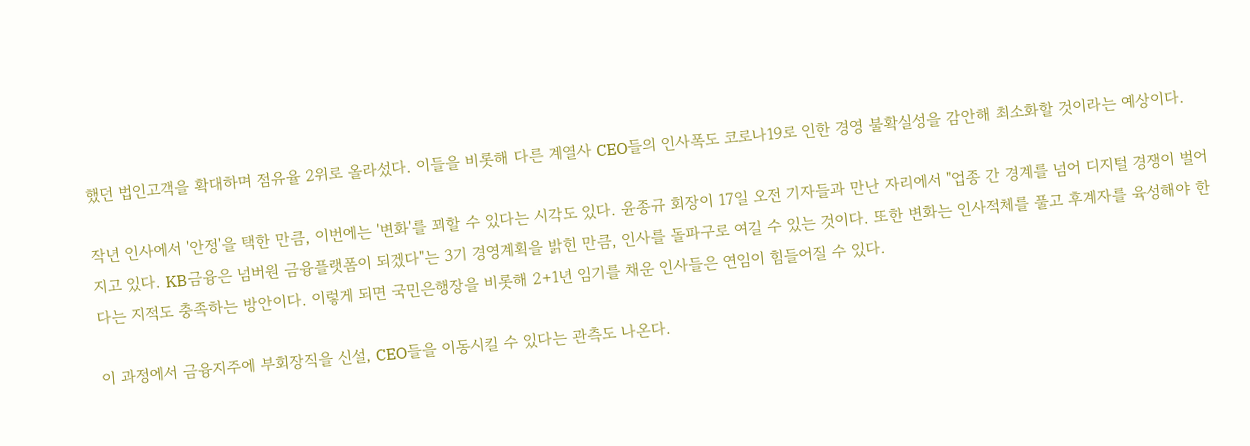했던 법인고객을 확대하며 점유율 2위로 올라섰다. 이들을 비롯해 다른 계열사 CEO들의 인사폭도 코로나19로 인한 경영 불확실성을 감안해 최소화할 것이라는 예상이다.

작년 인사에서 '안정'을 택한 만큼, 이번에는 '변화'를 꾀할 수 있다는 시각도 있다. 윤종규 회장이 17일 오전 기자들과 만난 자리에서 "업종 간 경계를 넘어 디지털 경쟁이 벌어지고 있다. KB금융은 넘버원 금융플랫폼이 되겠다"는 3기 경영계획을 밝힌 만큼, 인사를 돌파구로 여길 수 있는 것이다. 또한 변화는 인사적체를 풀고 후계자를 육성해야 한다는 지적도 충족하는 방안이다. 이렇게 되면 국민은행장을 비롯해 2+1년 임기를 채운 인사들은 연임이 힘들어질 수 있다.

이 과정에서 금융지주에 부회장직을 신설, CEO들을 이동시킬 수 있다는 관측도 나온다.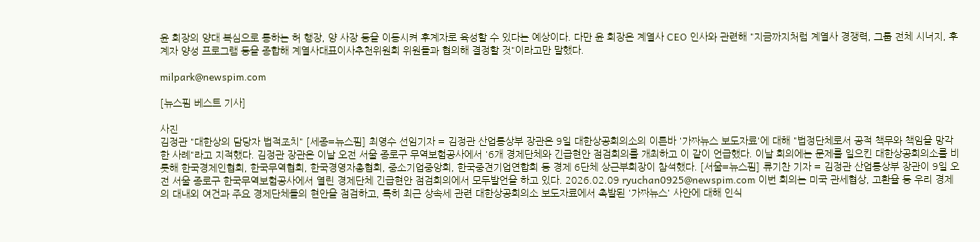윤 회장의 양대 복심으로 통하는 허 행장, 양 사장 등을 이동시켜 후계자로 육성할 수 있다는 예상이다. 다만 윤 회장은 계열사 CEO 인사와 관련해 "지금까지처럼 계열사 경쟁력, 그룹 전체 시너지, 후계자 양성 프로그램 등을 종합해 계열사대표이사추천위원회 위원들과 협의해 결정할 것"이라고만 말했다.

milpark@newspim.com

[뉴스핌 베스트 기사]

사진
김정관 "대한상의 담당자 법적조치" [세종=뉴스핌] 최영수 선임기자 = 김정관 산업통상부 장관은 9일 대한상공회의소의 이른바 '가짜뉴스 보도자료'에 대해 "법정단체로서 공적 책무와 책임을 망각한 사례"라고 지적했다. 김정관 장관은 이날 오전 서울 종로구 무역보험공사에서 '6개 경제단체와 긴급현안 점검회의를 개최하고 이 같이 언급했다. 이날 회의에는 문제를 일으킨 대한상공회의소를 비롯해 한국경제인협회, 한국무역협회, 한국경영자총협회, 중소기업중앙회, 한국중견기업연합회 등 경제 6단체 상근부회장이 참석했다. [서울=뉴스핌] 류기찬 기자 = 김정관 산업통상부 장관이 9일 오전 서울 종로구 한국무역보험공사에서 열린 경제단체 긴급현안 점검회의에서 모두발언을 하고 있다. 2026.02.09 ryuchan0925@newspim.com 이번 회의는 미국 관세협상, 고환율 등 우리 경제의 대내외 여건과 주요 경제단체들의 현안을 점검하고, 특히 최근 상속세 관련 대한상공회의소 보도자료에서 촉발된 '가짜뉴스' 사안에 대해 인식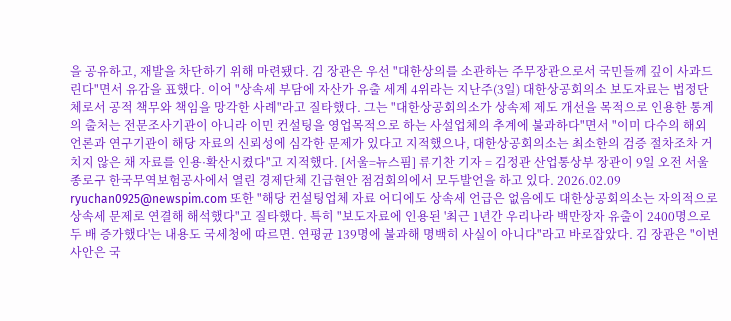을 공유하고, 재발을 차단하기 위해 마련됐다. 김 장관은 우선 "대한상의를 소관하는 주무장관으로서 국민들께 깊이 사과드린다"면서 유감을 표했다. 이어 "상속세 부담에 자산가 유출 세계 4위라는 지난주(3일) 대한상공회의소 보도자료는 법정단체로서 공적 책무와 책임을 망각한 사례"라고 질타했다. 그는 "대한상공회의소가 상속제 제도 개선을 목적으로 인용한 통계의 출처는 전문조사기관이 아니라 이민 컨설팅을 영업목적으로 하는 사설업체의 추계에 불과하다"면서 "이미 다수의 해외 언론과 연구기관이 해당 자료의 신뢰성에 심각한 문제가 있다고 지적했으나, 대한상공회의소는 최소한의 검증 절차조차 거치지 않은 채 자료를 인용·확산시켰다"고 지적했다. [서울=뉴스핌] 류기찬 기자 = 김정관 산업통상부 장관이 9일 오전 서울 종로구 한국무역보험공사에서 열린 경제단체 긴급현안 점검회의에서 모두발언을 하고 있다. 2026.02.09 ryuchan0925@newspim.com 또한 "해당 컨설팅업체 자료 어디에도 상속세 언급은 없음에도 대한상공회의소는 자의적으로 상속세 문제로 연결해 해석했다"고 질타했다. 특히 "보도자료에 인용된 '최근 1년간 우리나라 백만장자 유출이 2400명으로 두 배 증가했다'는 내용도 국세청에 따르면. 연평균 139명에 불과해 명백히 사실이 아니다"라고 바로잡았다. 김 장관은 "이번 사안은 국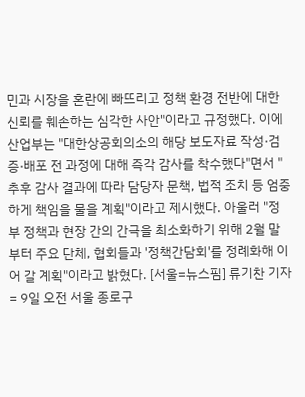민과 시장을 혼란에 빠뜨리고 정책 환경 전반에 대한 신뢰를 훼손하는 심각한 사안"이라고 규정했다. 이에 산업부는 "대한상공회의소의 해당 보도자료 작성·검증·배포 전 과정에 대해 즉각 감사를 착수했다"면서 "추후 감사 결과에 따라 담당자 문책, 법적 조치 등 엄중하게 책임을 물을 계획"이라고 제시했다. 아울러 "정부 정책과 현장 간의 간극을 최소화하기 위해 2월 말부터 주요 단체, 협회들과 '정책간담회'를 정례화해 이어 갈 계획"이라고 밝혔다. [서울=뉴스핌] 류기찬 기자 = 9일 오전 서울 종로구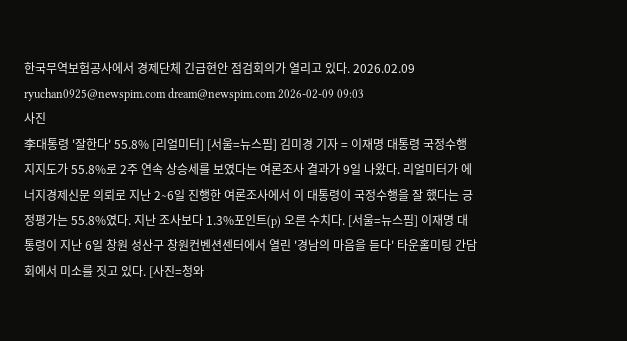한국무역보험공사에서 경제단체 긴급현안 점검회의가 열리고 있다. 2026.02.09 ryuchan0925@newspim.com dream@newspim.com 2026-02-09 09:03
사진
李대통령 '잘한다' 55.8% [리얼미터] [서울=뉴스핌] 김미경 기자 = 이재명 대통령 국정수행 지지도가 55.8%로 2주 연속 상승세를 보였다는 여론조사 결과가 9일 나왔다. 리얼미터가 에너지경제신문 의뢰로 지난 2∼6일 진행한 여론조사에서 이 대통령이 국정수행을 잘 했다는 긍정평가는 55.8%였다. 지난 조사보다 1.3%포인트(p) 오른 수치다. [서울=뉴스핌] 이재명 대통령이 지난 6일 창원 성산구 창원컨벤션센터에서 열린 '경남의 마음을 듣다' 타운홀미팅 간담회에서 미소를 짓고 있다. [사진=청와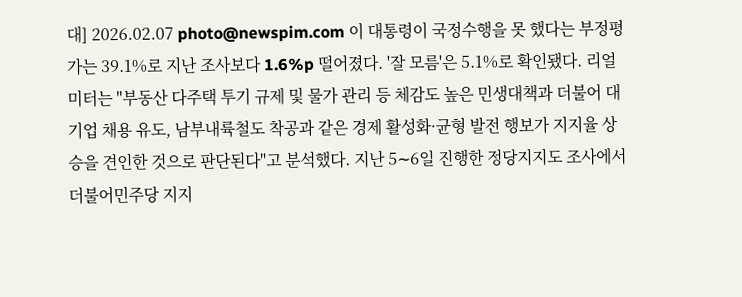대] 2026.02.07 photo@newspim.com 이 대통령이 국정수행을 못 했다는 부정평가는 39.1%로 지난 조사보다 1.6%p 떨어졌다. '잘 모름'은 5.1%로 확인됐다. 리얼미터는 "부동산 다주택 투기 규제 및 물가 관리 등 체감도 높은 민생대책과 더불어 대기업 채용 유도, 남부내륙철도 착공과 같은 경제 활성화·균형 발전 행보가 지지율 상승을 견인한 것으로 판단된다"고 분석했다. 지난 5∼6일 진행한 정당지지도 조사에서 더불어민주당 지지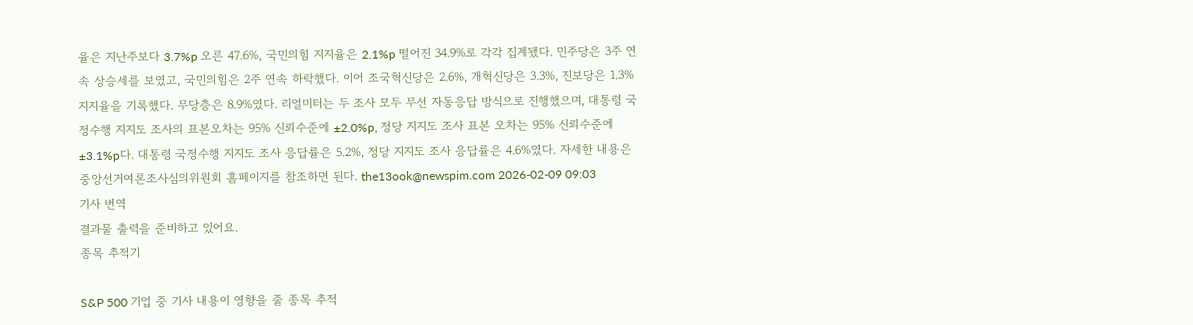율은 지난주보다 3.7%p 오른 47.6%, 국민의힘 지지율은 2.1%p 떨어진 34.9%로 각각 집계됐다. 민주당은 3주 연속 상승세를 보였고, 국민의힘은 2주 연속 하락했다. 이어 조국혁신당은 2.6%, 개혁신당은 3.3%, 진보당은 1.3% 지지율을 기록했다. 무당층은 8.9%였다. 리얼미터는 두 조사 모두 무선 자동응답 방식으로 진행했으며, 대통령 국정수행 지지도 조사의 표본오차는 95% 신뢰수준에 ±2.0%p, 정당 지지도 조사 표본 오차는 95% 신뢰수준에 ±3.1%p다. 대통령 국정수행 지지도 조사 응답률은 5.2%, 정당 지지도 조사 응답률은 4.6%였다. 자세한 내용은 중앙선거여론조사심의위원회 홈페이지를 참조하면 된다. the13ook@newspim.com 2026-02-09 09:03
기사 번역
결과물 출력을 준비하고 있어요.
종목 추적기

S&P 500 기업 중 기사 내용이 영향을 줄 종목 추적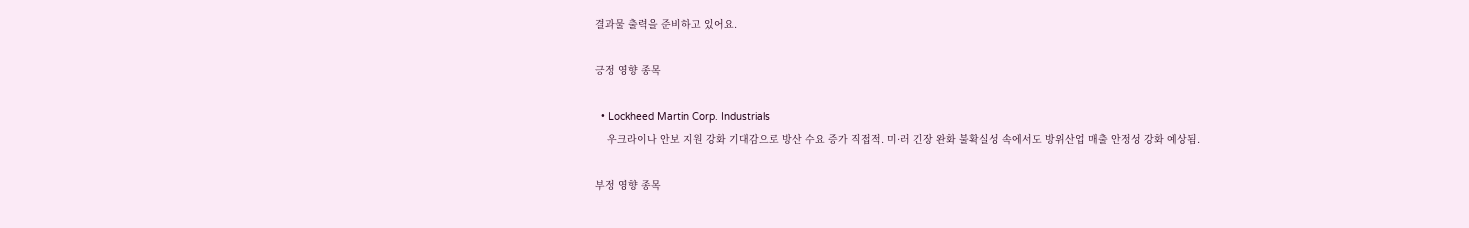결과물 출력을 준비하고 있어요.

긍정 영향 종목

  • Lockheed Martin Corp. Industrials
    우크라이나 안보 지원 강화 기대감으로 방산 수요 증가 직접적. 미·러 긴장 완화 불확실성 속에서도 방위산업 매출 안정성 강화 예상됨.

부정 영향 종목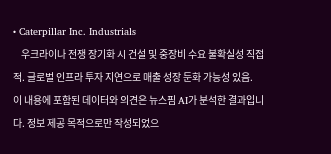• Caterpillar Inc. Industrials
    우크라이나 전쟁 장기화 시 건설 및 중장비 수요 불확실성 직접적. 글로벌 인프라 투자 지연으로 매출 성장 둔화 가능성 있음.
이 내용에 포함된 데이터와 의견은 뉴스핌 AI가 분석한 결과입니다. 정보 제공 목적으로만 작성되었으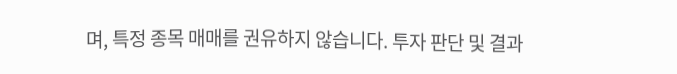며, 특정 종목 매매를 권유하지 않습니다. 투자 판단 및 결과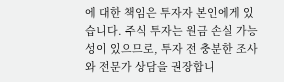에 대한 책임은 투자자 본인에게 있습니다. 주식 투자는 원금 손실 가능성이 있으므로, 투자 전 충분한 조사와 전문가 상담을 권장합니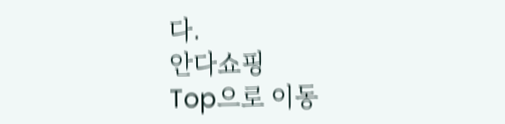다.
안다쇼핑
Top으로 이동